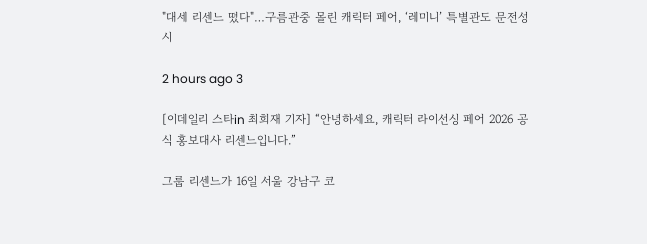"대세 리센느 떴다"…구름관중 몰린 캐릭터 페어, ‘레미니’ 특별관도 문전성시

2 hours ago 3

[이데일리 스타in 최희재 기자] “안녕하세요, 캐릭터 라이선싱 페어 2026 공식 홍보대사 리센느입니다.”

그룹 리센느가 16일 서울 강남구 코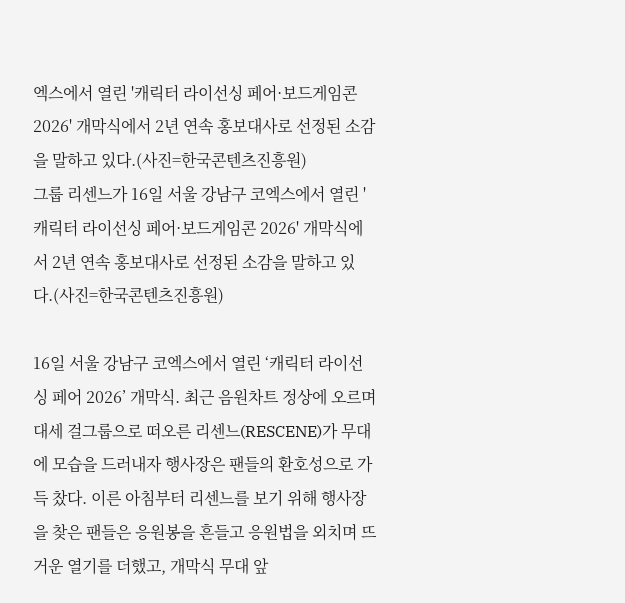엑스에서 열린 '캐릭터 라이선싱 페어·보드게임콘 2026' 개막식에서 2년 연속 홍보대사로 선정된 소감을 말하고 있다.(사진=한국콘텐츠진흥원)
그룹 리센느가 16일 서울 강남구 코엑스에서 열린 '캐릭터 라이선싱 페어·보드게임콘 2026' 개막식에서 2년 연속 홍보대사로 선정된 소감을 말하고 있다.(사진=한국콘텐츠진흥원)

16일 서울 강남구 코엑스에서 열린 ‘캐릭터 라이선싱 페어 2026’ 개막식. 최근 음원차트 정상에 오르며 대세 걸그룹으로 떠오른 리센느(RESCENE)가 무대에 모습을 드러내자 행사장은 팬들의 환호성으로 가득 찼다. 이른 아침부터 리센느를 보기 위해 행사장을 찾은 팬들은 응원봉을 흔들고 응원법을 외치며 뜨거운 열기를 더했고, 개막식 무대 앞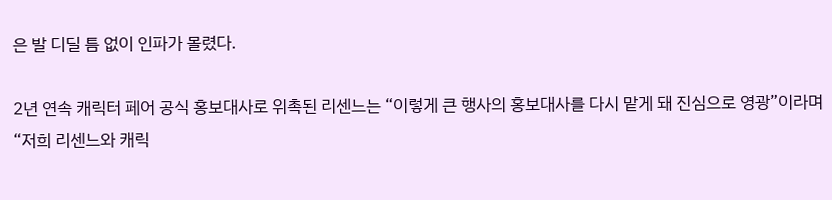은 발 디딜 틈 없이 인파가 몰렸다.

2년 연속 캐릭터 페어 공식 홍보대사로 위촉된 리센느는 “이렇게 큰 행사의 홍보대사를 다시 맡게 돼 진심으로 영광”이라며 “저희 리센느와 캐릭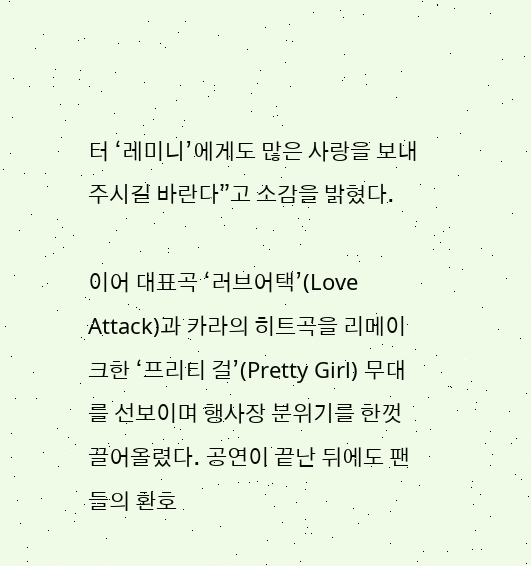터 ‘레미니’에게도 많은 사랑을 보내주시길 바란다”고 소감을 밝혔다.

이어 대표곡 ‘러브어택’(Love Attack)과 카라의 히트곡을 리메이크한 ‘프리티 걸’(Pretty Girl) 무대를 선보이며 행사장 분위기를 한껏 끌어올렸다. 공연이 끝난 뒤에도 팬들의 환호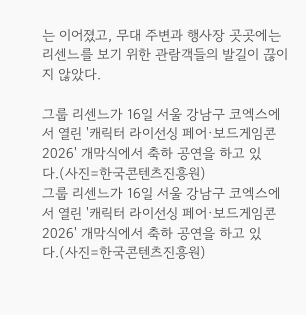는 이어졌고, 무대 주변과 행사장 곳곳에는 리센느를 보기 위한 관람객들의 발길이 끊이지 않았다.

그룹 리센느가 16일 서울 강남구 코엑스에서 열린 '캐릭터 라이선싱 페어·보드게임콘 2026' 개막식에서 축하 공연을 하고 있다.(사진=한국콘텐츠진흥원)
그룹 리센느가 16일 서울 강남구 코엑스에서 열린 '캐릭터 라이선싱 페어·보드게임콘 2026' 개막식에서 축하 공연을 하고 있다.(사진=한국콘텐츠진흥원)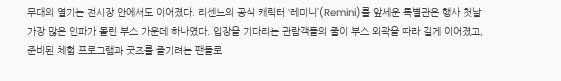무대의 열기는 전시장 안에서도 이어졌다. 리센느의 공식 캐릭터 ‘레미니’(Remini)를 앞세운 특별관은 행사 첫날 가장 많은 인파가 몰린 부스 가운데 하나였다. 입장을 기다리는 관람객들의 줄이 부스 외곽을 따라 길게 이어졌고, 준비된 체험 프로그램과 굿즈를 즐기려는 팬들로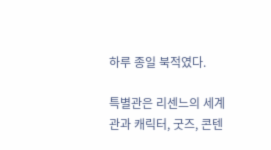하루 종일 북적였다.

특별관은 리센느의 세계관과 캐릭터, 굿즈, 콘텐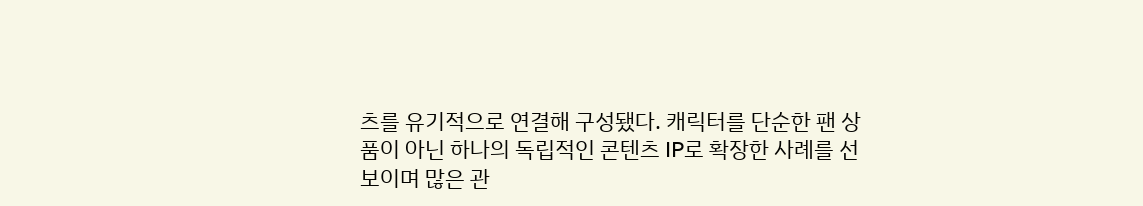츠를 유기적으로 연결해 구성됐다. 캐릭터를 단순한 팬 상품이 아닌 하나의 독립적인 콘텐츠 IP로 확장한 사례를 선보이며 많은 관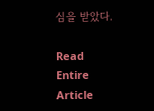심을 받았다.

Read Entire Article